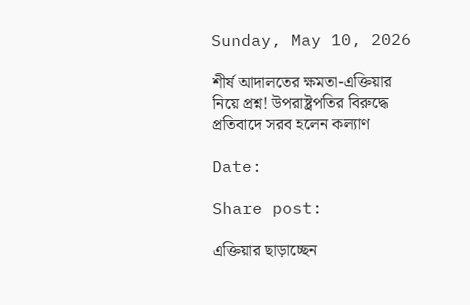Sunday, May 10, 2026

শীর্ষ আদালতের ক্ষমতা-এক্তিয়ার নিয়ে প্রশ্ন! উপরাষ্ট্রপতির বিরুদ্ধে প্রতিবাদে সরব হলেন কল্যাণ

Date:

Share post:

এক্তিয়ার ছাড়াচ্ছেন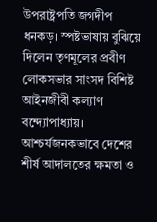উপরাষ্ট্রপতি জগদীপ ধনকড়। স্পষ্টভাষায় বুঝিয়ে দিলেন তৃণমূলের প্রবীণ লোকসভার সাংসদ বিশিষ্ট আইনজীবী কল্যাণ বন্দ্যোপাধ্যায়। আশ্চর্যজনকভাবে দেশের শীর্ষ আদালতের ক্ষমতা ও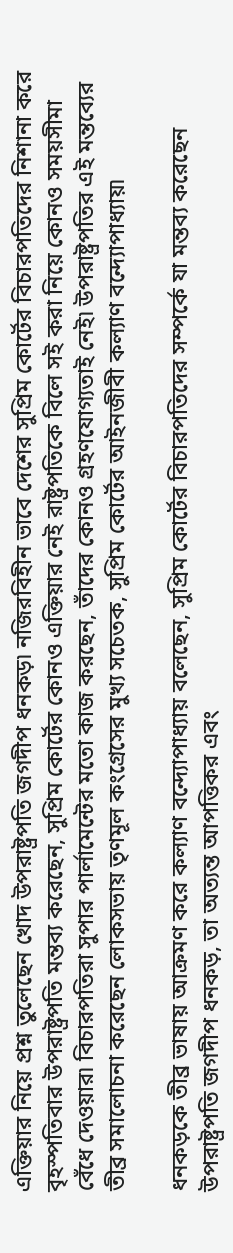এক্তিয়ার নিয়ে প্রশ্ন তুলেছেন খোদ উপরাষ্ট্রপতি জগদীপ ধনকড়৷ নজিরবিহীন ভাবে দেশের সুপ্রিম কোর্টের বিচারপতিদের নিশানা করে বৃহস্পতিবার উপরাষ্ট্রপতি মন্তব্য করেছেন, সুপ্রিম কোর্টের কোনও এক্তিয়ার নেই রাষ্ট্রপতিকে বিলে সই করা নিয়ে কোনও সময়সীমা বেঁধে দেওয়ার৷ বিচারপতিরা সুপার পার্লামেন্টের মতো কাজ করছেন, তাঁদের কোনও গ্রহণযোগ্যতাই নেই৷ উপরাষ্ট্রপতির এই মন্তব্যের তীব্র সমালোচনা করেছেন লোকসভায় তৃণমূল কংগ্রেসের মুখ্য সচেতক, সুপ্রিম কোর্টের আইনজীবী কল্যাণ বন্দ্যোপাধ্যায়৷

ধনকড়কে তীব্র ভাষায় আক্রমণ করে কল্যাণ বন্দ্যোপাধ্যায় বলেছেন, সুপ্রিম কোর্টের বিচারপতিদের সম্পর্কে যা মন্তব্য করেছেন উপরাষ্ট্রপতি জগদীপ ধনকড়, তা অত্যন্ত আপত্তিকর এবং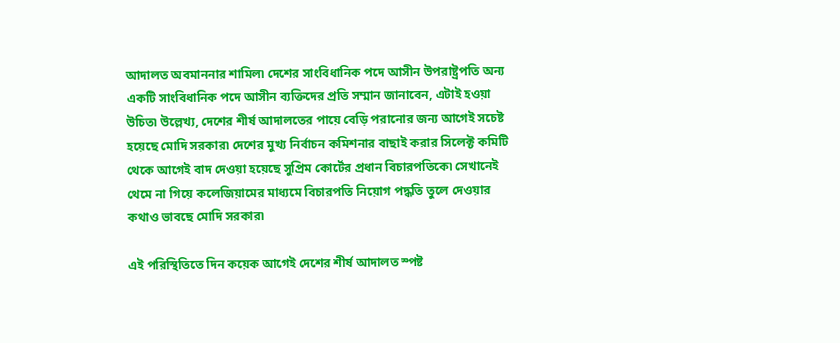আদালত অবমাননার শামিল৷ দেশের সাংবিধানিক পদে আসীন উপরাষ্ট্রপতি অন্য একটি সাংবিধানিক পদে আসীন ব্যক্তিদের প্রতি সম্মান জানাবেন, এটাই হওয়া উচিত৷ উল্লেখ্য, দেশের শীর্ষ আদালতের পায়ে বেড়ি পরানোর জন্য আগেই সচেষ্ট হয়েছে মোদি সরকার৷ দেশের মুখ্য নির্বাচন কমিশনার বাছাই করার সিলেক্ট কমিটি থেকে আগেই বাদ দেওয়া হয়েছে সুপ্রিম কোর্টের প্রধান বিচারপতিকে৷ সেখানেই থেমে না গিয়ে কলেজিয়ামের মাধ্যমে বিচারপতি নিয়োগ পদ্ধতি তুলে দেওয়ার কথাও ভাবছে মোদি সরকার৷

এই পরিস্থিতিতে দিন কয়েক আগেই দেশের শীর্ষ আদালত স্পষ্ট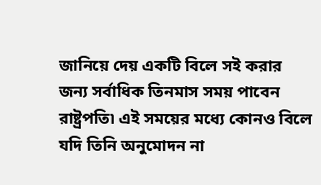জানিয়ে দেয় একটি বিলে সই করার জন্য সর্বাধিক তিনমাস সময় পাবেন রাষ্ট্রপতি৷ এই সময়ের মধ্যে কোনও বিলে যদি তিনি অনুমোদন না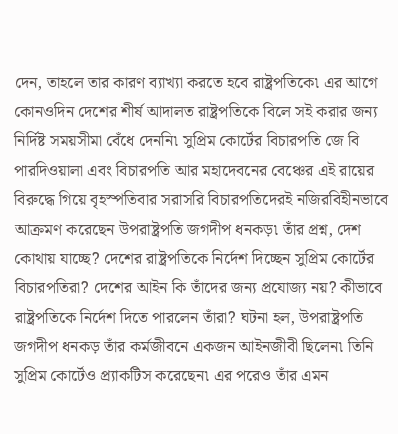দেন, তাহলে তার কারণ ব্যাখ্যা করতে হবে রাষ্ট্রপতিকে৷ এর আগে কোনওদিন দেশের শীর্ষ আদালত রাষ্ট্রপতিকে বিলে সই করার জন্য নির্দিষ্ট সময়সীমা বেঁধে দেননি৷ সুপ্রিম কোর্টের বিচারপতি জে বি পারদিওয়ালা এবং বিচারপতি আর মহাদেবনের বেঞ্চের এই রায়ের বিরুদ্ধে গিয়ে বৃহস্পতিবার সরাসরি বিচারপতিদেরই নজিরবিহীনভাবে আক্রমণ করেছেন উপরাষ্ট্রপতি জগদীপ ধনকড়৷ তাঁর প্রশ্ন, দেশ কোথায় যাচ্ছে? দেশের রাষ্ট্রপতিকে নির্দেশ দিচ্ছেন সুপ্রিম কোর্টের বিচারপতিরা? দেশের আইন কি তাঁদের জন্য প্রযোজ্য নয়? কীভাবে রাষ্ট্রপতিকে নির্দেশ দিতে পারলেন তাঁরা? ঘটনা হল, উপরাষ্ট্রপতি জগদীপ ধনকড় তাঁর কর্মজীবনে একজন আইনজীবী ছিলেন৷ তিনি সুপ্রিম কোর্টেও প্র্যাকটিস করেছেন৷ এর পরেও তাঁর এমন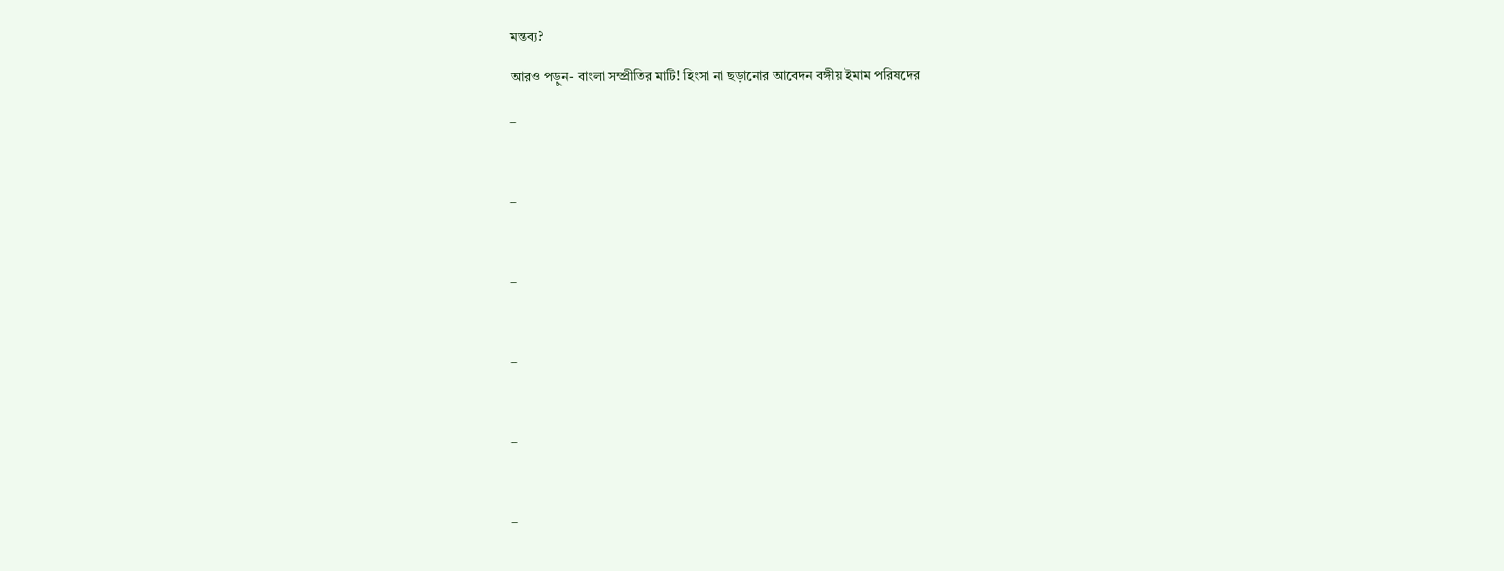মন্তব্য?

আরও পড়ুন- বাংলা সম্প্রীতির মাটি! হিংসা না ছড়ানোর আবেদন বঙ্গীয় ইমাম পরিষদের

_



_



_



_



_



_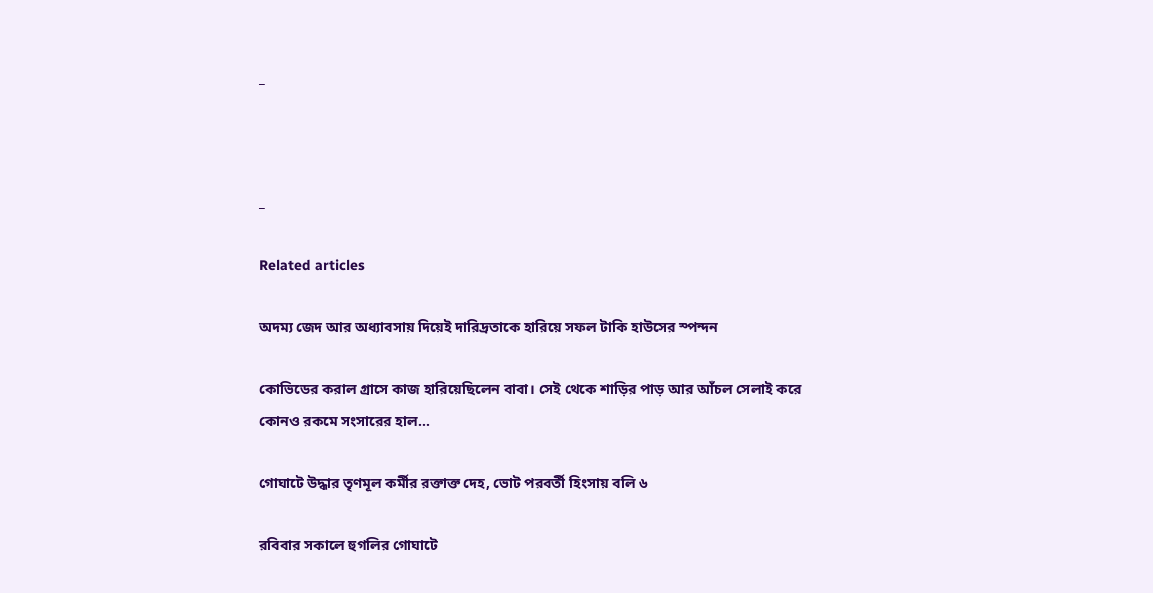_



_

Related articles

অদম্য জেদ আর অধ্যাবসায় দিয়েই দারিদ্রতাকে হারিয়ে সফল টাকি হাউসের স্পন্দন

কোভিডের করাল গ্রাসে কাজ হারিয়েছিলেন বাবা। সেই থেকে শাড়ির পাড় আর আঁচল সেলাই করে কোনও রকমে সংসারের হাল...

গোঘাটে উদ্ধার তৃণমূল কর্মীর রক্তাক্ত দেহ, ভোট পরবর্তী হিংসায় বলি ৬

রবিবার সকালে হুগলির গোঘাটে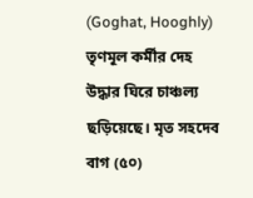(Goghat, Hooghly) তৃণমূল কর্মীর দেহ উদ্ধার ঘিরে চাঞ্চল্য ছড়িয়েছে। মৃত সহদেব বাগ (৫০)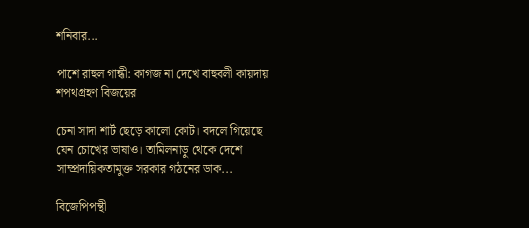শনিবার...

পাশে রাহুল গান্ধী: কাগজ না দেখে বাহুবলী কায়দায় শপথগ্রহণ বিজয়ের

চেনা সাদা শার্ট ছেড়ে কালো কোট। বদলে গিয়েছে যেন চোখের ভাষাও। তামিলনাড়ু থেকে দেশে সাম্প্রদায়িকতামুক্ত সরকার গঠনের ডাক...

বিজেপিপন্থী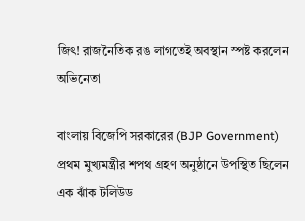জিৎ! রাজনৈতিক রঙ লাগতেই অবস্থান স্পষ্ট করলেন অভিনেতা

বাংলায় বিজেপি সরকারের (BJP Government) প্রথম মুখ্যমন্ত্রীর শপথ গ্রহণ অনুষ্ঠানে উপস্থিত ছিলেন এক ঝাঁক টলিউড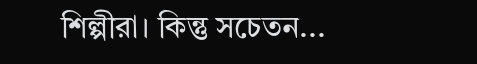শিল্পীরা। কিন্তু সচেতন...